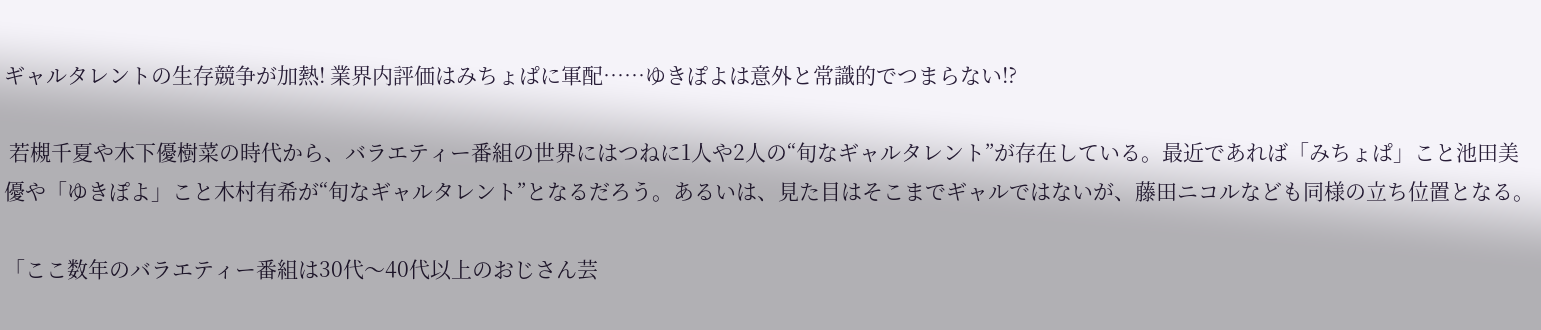ギャルタレントの生存競争が加熱! 業界内評価はみちょぱに軍配……ゆきぽよは意外と常識的でつまらない!?

 若槻千夏や木下優樹菜の時代から、バラエティー番組の世界にはつねに1人や2人の“旬なギャルタレント”が存在している。最近であれば「みちょぱ」こと池田美優や「ゆきぽよ」こと木村有希が“旬なギャルタレント”となるだろう。あるいは、見た目はそこまでギャルではないが、藤田ニコルなども同様の立ち位置となる。

「ここ数年のバラエティー番組は30代〜40代以上のおじさん芸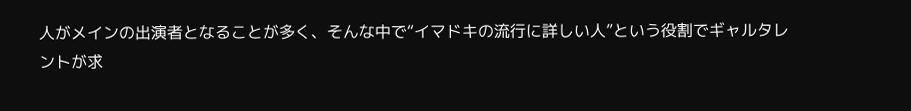人がメインの出演者となることが多く、そんな中で“イマドキの流行に詳しい人”という役割でギャルタレントが求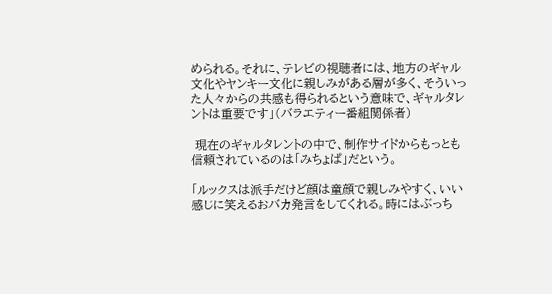められる。それに、テレビの視聴者には、地方のギャル文化やヤンキー文化に親しみがある層が多く、そういった人々からの共感も得られるという意味で、ギャルタレントは重要です」(バラエティー番組関係者)

 現在のギャルタレントの中で、制作サイドからもっとも信頼されているのは「みちょぱ」だという。

「ルックスは派手だけど顔は童顔で親しみやすく、いい感じに笑えるおバカ発言をしてくれる。時にはぶっち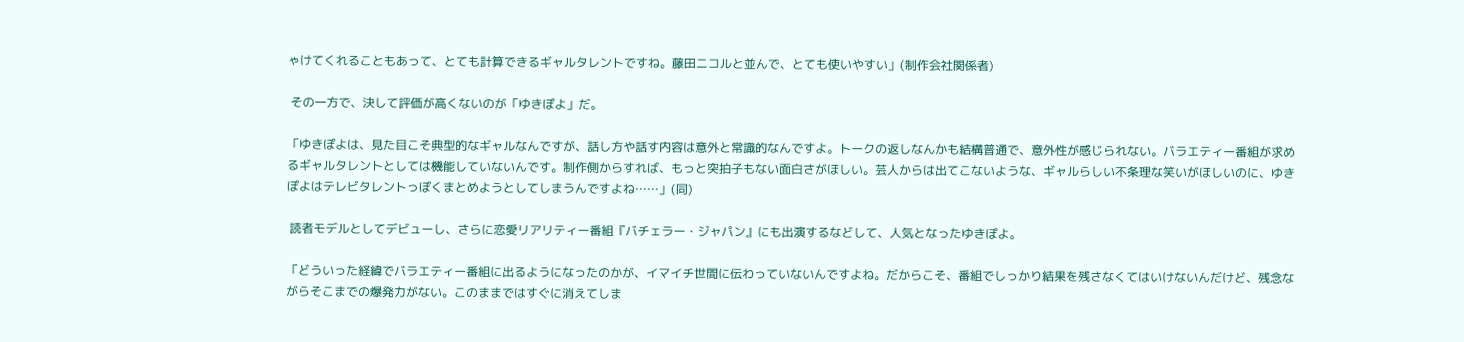ゃけてくれることもあって、とても計算できるギャルタレントですね。藤田ニコルと並んで、とても使いやすい」(制作会社関係者)

 その一方で、決して評価が高くないのが「ゆきぽよ」だ。

「ゆきぽよは、見た目こそ典型的なギャルなんですが、話し方や話す内容は意外と常識的なんですよ。トークの返しなんかも結構普通で、意外性が感じられない。バラエティー番組が求めるギャルタレントとしては機能していないんです。制作側からすれば、もっと突拍子もない面白さがほしい。芸人からは出てこないような、ギャルらしい不条理な笑いがほしいのに、ゆきぽよはテレビタレントっぽくまとめようとしてしまうんですよね……」(同)

 読者モデルとしてデビューし、さらに恋愛リアリティー番組『バチェラー・ジャパン』にも出演するなどして、人気となったゆきぽよ。

「どういった経緯でバラエティー番組に出るようになったのかが、イマイチ世間に伝わっていないんですよね。だからこそ、番組でしっかり結果を残さなくてはいけないんだけど、残念ながらそこまでの爆発力がない。このままではすぐに消えてしま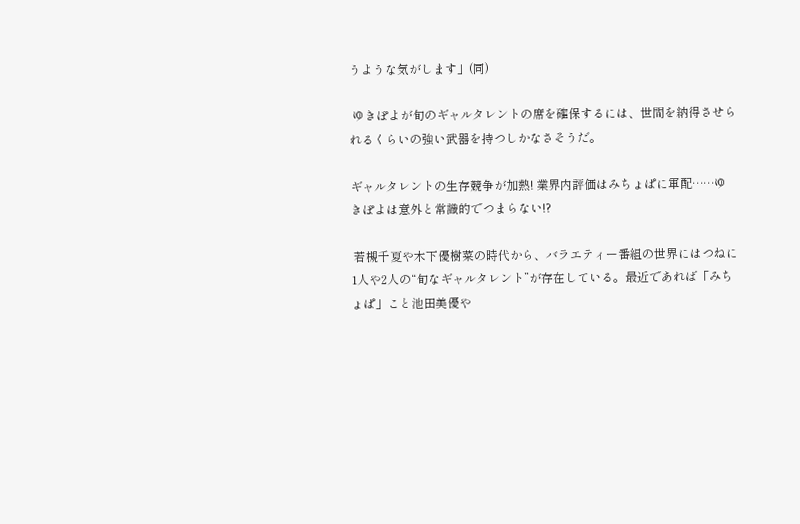うような気がします」(同)

 ゆきぽよが旬のギャルタレントの席を確保するには、世間を納得させられるくらいの強い武器を持つしかなさそうだ。

ギャルタレントの生存競争が加熱! 業界内評価はみちょぱに軍配……ゆきぽよは意外と常識的でつまらない!?

 若槻千夏や木下優樹菜の時代から、バラエティー番組の世界にはつねに1人や2人の“旬なギャルタレント”が存在している。最近であれば「みちょぱ」こと池田美優や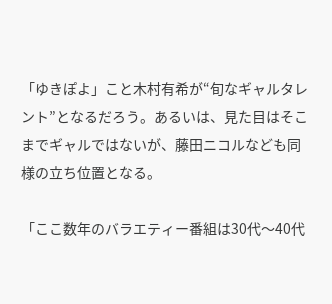「ゆきぽよ」こと木村有希が“旬なギャルタレント”となるだろう。あるいは、見た目はそこまでギャルではないが、藤田ニコルなども同様の立ち位置となる。

「ここ数年のバラエティー番組は30代〜40代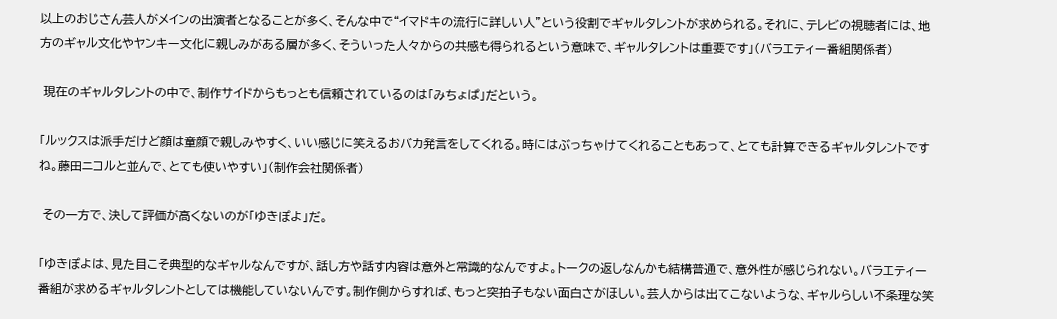以上のおじさん芸人がメインの出演者となることが多く、そんな中で“イマドキの流行に詳しい人”という役割でギャルタレントが求められる。それに、テレビの視聴者には、地方のギャル文化やヤンキー文化に親しみがある層が多く、そういった人々からの共感も得られるという意味で、ギャルタレントは重要です」(バラエティー番組関係者)

 現在のギャルタレントの中で、制作サイドからもっとも信頼されているのは「みちょぱ」だという。

「ルックスは派手だけど顔は童顔で親しみやすく、いい感じに笑えるおバカ発言をしてくれる。時にはぶっちゃけてくれることもあって、とても計算できるギャルタレントですね。藤田ニコルと並んで、とても使いやすい」(制作会社関係者)

 その一方で、決して評価が高くないのが「ゆきぽよ」だ。

「ゆきぽよは、見た目こそ典型的なギャルなんですが、話し方や話す内容は意外と常識的なんですよ。トークの返しなんかも結構普通で、意外性が感じられない。バラエティー番組が求めるギャルタレントとしては機能していないんです。制作側からすれば、もっと突拍子もない面白さがほしい。芸人からは出てこないような、ギャルらしい不条理な笑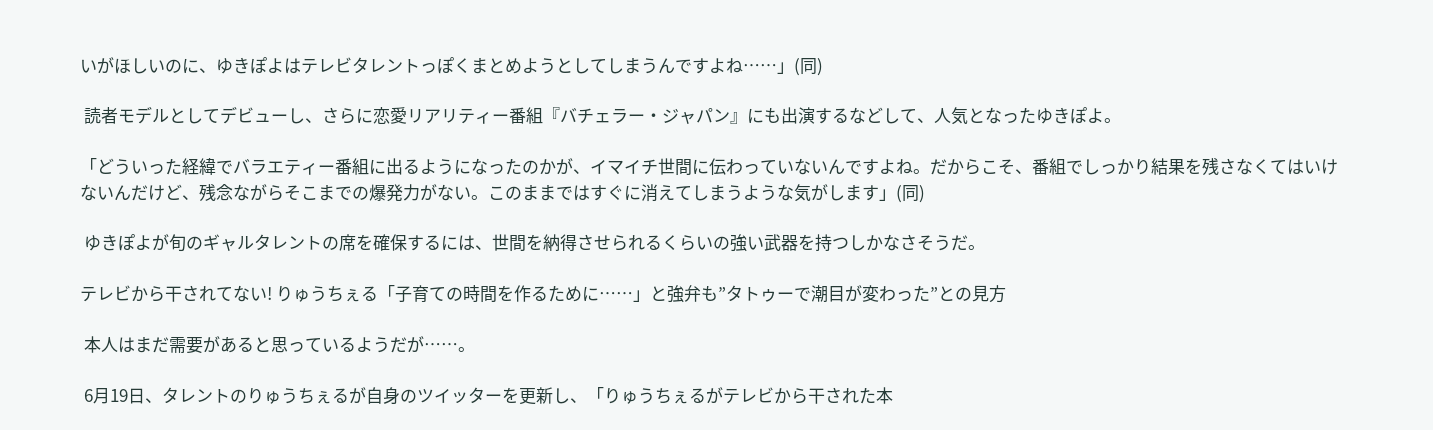いがほしいのに、ゆきぽよはテレビタレントっぽくまとめようとしてしまうんですよね……」(同)

 読者モデルとしてデビューし、さらに恋愛リアリティー番組『バチェラー・ジャパン』にも出演するなどして、人気となったゆきぽよ。

「どういった経緯でバラエティー番組に出るようになったのかが、イマイチ世間に伝わっていないんですよね。だからこそ、番組でしっかり結果を残さなくてはいけないんだけど、残念ながらそこまでの爆発力がない。このままではすぐに消えてしまうような気がします」(同)

 ゆきぽよが旬のギャルタレントの席を確保するには、世間を納得させられるくらいの強い武器を持つしかなさそうだ。

テレビから干されてない! りゅうちぇる「子育ての時間を作るために……」と強弁も”タトゥーで潮目が変わった”との見方

 本人はまだ需要があると思っているようだが……。

 6月19日、タレントのりゅうちぇるが自身のツイッターを更新し、「りゅうちぇるがテレビから干された本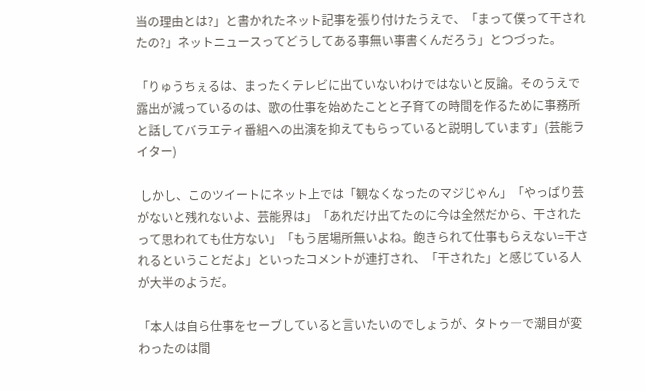当の理由とは?」と書かれたネット記事を張り付けたうえで、「まって僕って干されたの?」ネットニュースってどうしてある事無い事書くんだろう」とつづった。

「りゅうちぇるは、まったくテレビに出ていないわけではないと反論。そのうえで露出が減っているのは、歌の仕事を始めたことと子育ての時間を作るために事務所と話してバラエティ番組への出演を抑えてもらっていると説明しています」(芸能ライター)

 しかし、このツイートにネット上では「観なくなったのマジじゃん」「やっぱり芸がないと残れないよ、芸能界は」「あれだけ出てたのに今は全然だから、干されたって思われても仕方ない」「もう居場所無いよね。飽きられて仕事もらえない=干されるということだよ」といったコメントが連打され、「干された」と感じている人が大半のようだ。

「本人は自ら仕事をセーブしていると言いたいのでしょうが、タトゥ―で潮目が変わったのは間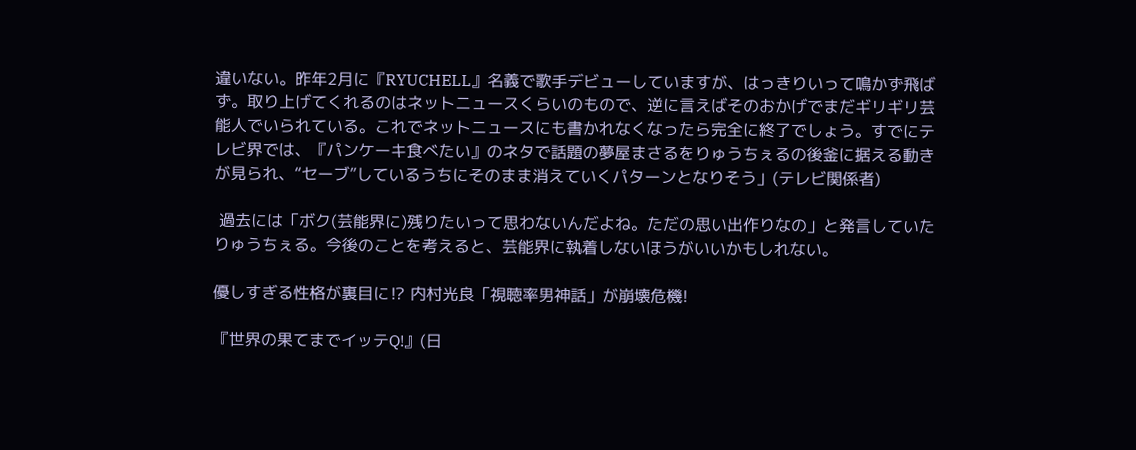違いない。昨年2月に『RYUCHELL』名義で歌手デビューしていますが、はっきりいって鳴かず飛ばず。取り上げてくれるのはネットニュースくらいのもので、逆に言えばそのおかげでまだギリギリ芸能人でいられている。これでネットニュースにも書かれなくなったら完全に終了でしょう。すでにテレビ界では、『パンケーキ食べたい』のネタで話題の夢屋まさるをりゅうちぇるの後釜に据える動きが見られ、“セーブ”しているうちにそのまま消えていくパターンとなりそう」(テレビ関係者)

 過去には「ボク(芸能界に)残りたいって思わないんだよね。ただの思い出作りなの」と発言していたりゅうちぇる。今後のことを考えると、芸能界に執着しないほうがいいかもしれない。

優しすぎる性格が裏目に⁉ 内村光良「視聴率男神話」が崩壊危機!

『世界の果てまでイッテQ!』(日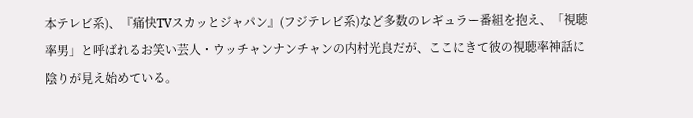本テレビ系)、『痛快TVスカッとジャパン』(フジテレビ系)など多数のレギュラー番組を抱え、「視聴率男」と呼ばれるお笑い芸人・ウッチャンナンチャンの内村光良だが、ここにきて彼の視聴率神話に陰りが見え始めている。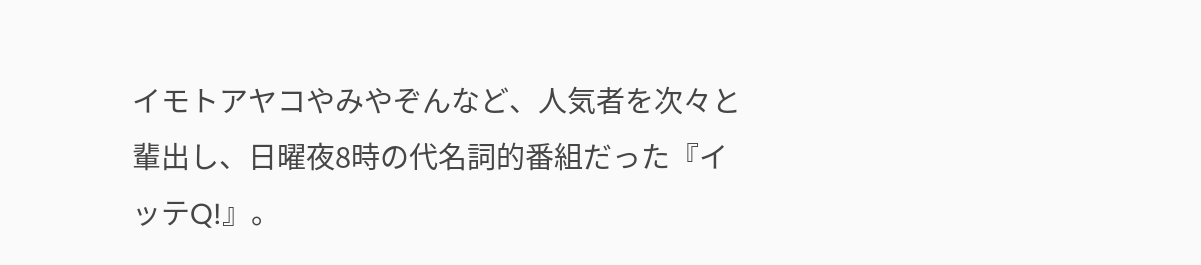イモトアヤコやみやぞんなど、人気者を次々と輩出し、日曜夜8時の代名詞的番組だった『イッテQ!』。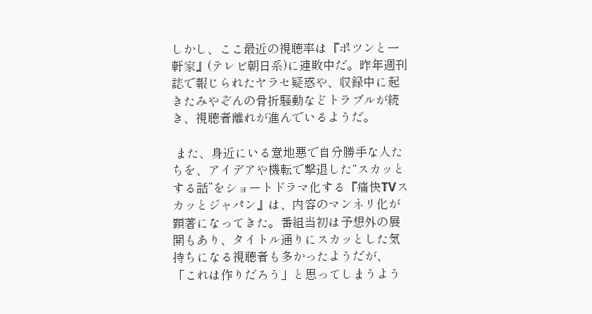しかし、ここ最近の視聴率は『ポツンと一軒家』(テレビ朝日系)に連敗中だ。昨年週刊誌で報じられたヤラセ疑惑や、収録中に起きたみやぞんの骨折騒動などトラブルが続き、視聴者離れが進んでいるようだ。

 また、身近にいる意地悪で自分勝手な人たちを、アイデアや機転で撃退した“スカッとする話”をショートドラマ化する『痛快TVスカッとジャパン』は、内容のマンネリ化が顕著になってきた。番組当初は予想外の展開もあり、タイトル通りにスカッとした気持ちになる視聴者も多かったようだが、「これは作りだろう」と思ってしまうよう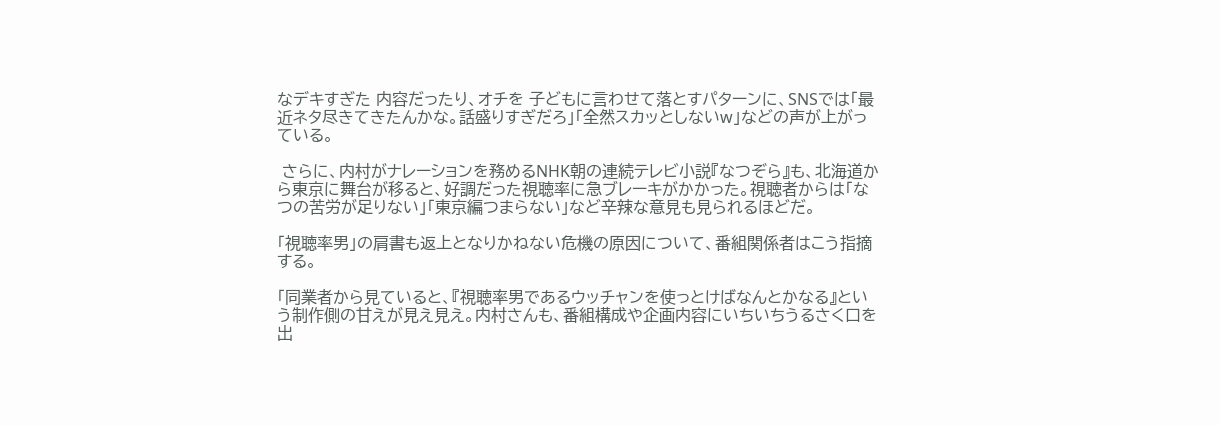なデキすぎた 内容だったり、オチを 子どもに言わせて落とすパターンに、SNSでは「最近ネタ尽きてきたんかな。話盛りすぎだろ」「全然スカッとしないw」などの声が上がっている。

 さらに、内村がナレーションを務めるNHK朝の連続テレビ小説『なつぞら』も、北海道から東京に舞台が移ると、好調だった視聴率に急ブレーキがかかった。視聴者からは「なつの苦労が足りない」「東京編つまらない」など辛辣な意見も見られるほどだ。

「視聴率男」の肩書も返上となりかねない危機の原因について、番組関係者はこう指摘する。

「同業者から見ていると、『視聴率男であるウッチャンを使っとけばなんとかなる』という制作側の甘えが見え見え。内村さんも、番組構成や企画内容にいちいちうるさく口を出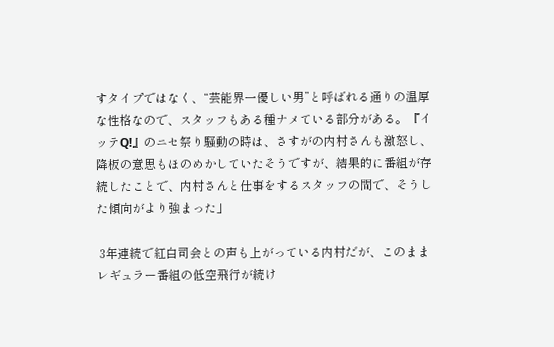すタイプではなく、“芸能界一優しい男”と呼ばれる通りの温厚な性格なので、スタッフもある種ナメている部分がある。『イッテQ!』のニセ祭り騒動の時は、さすがの内村さんも激怒し、降板の意思もほのめかしていたそうですが、結果的に番組が存続したことで、内村さんと仕事をするスタッフの間で、そうした傾向がより強まった」

 3年連続で紅白司会との声も上がっている内村だが、このままレギュラー番組の低空飛行が続け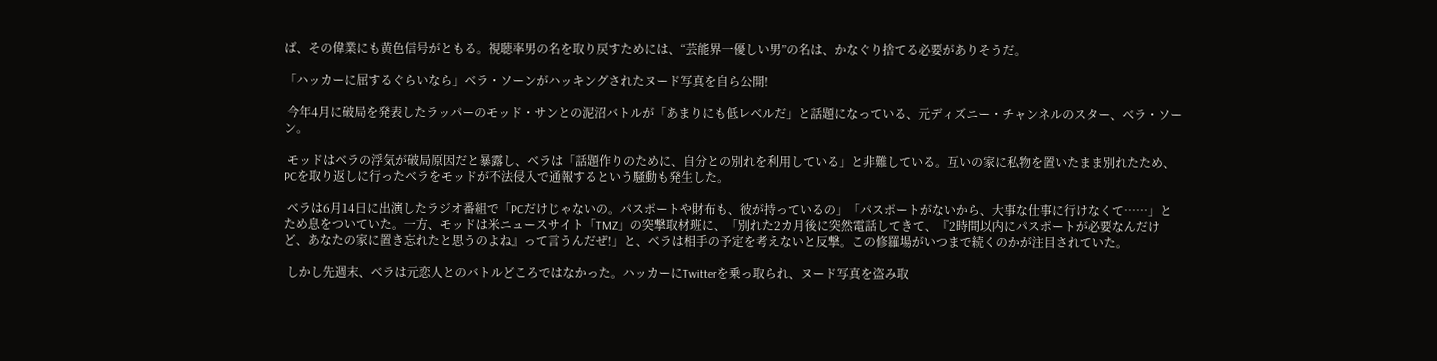ば、その偉業にも黄色信号がともる。視聴率男の名を取り戻すためには、“芸能界一優しい男”の名は、かなぐり捨てる必要がありそうだ。

「ハッカーに屈するぐらいなら」ベラ・ソーンがハッキングされたヌード写真を自ら公開!

 今年4月に破局を発表したラッパーのモッド・サンとの泥沼バトルが「あまりにも低レベルだ」と話題になっている、元ディズニー・チャンネルのスター、ベラ・ソーン。

 モッドはベラの浮気が破局原因だと暴露し、ベラは「話題作りのために、自分との別れを利用している」と非難している。互いの家に私物を置いたまま別れたため、PCを取り返しに行ったベラをモッドが不法侵入で通報するという騒動も発生した。

 ベラは6月14日に出演したラジオ番組で「PCだけじゃないの。パスポートや財布も、彼が持っているの」「パスポートがないから、大事な仕事に行けなくて……」とため息をついていた。一方、モッドは米ニュースサイト「TMZ」の突撃取材班に、「別れた2カ月後に突然電話してきて、『2時間以内にパスポートが必要なんだけど、あなたの家に置き忘れたと思うのよね』って言うんだぜ!」と、ベラは相手の予定を考えないと反撃。この修羅場がいつまで続くのかが注目されていた。

 しかし先週末、ベラは元恋人とのバトルどころではなかった。ハッカーにTwitterを乗っ取られ、ヌード写真を盗み取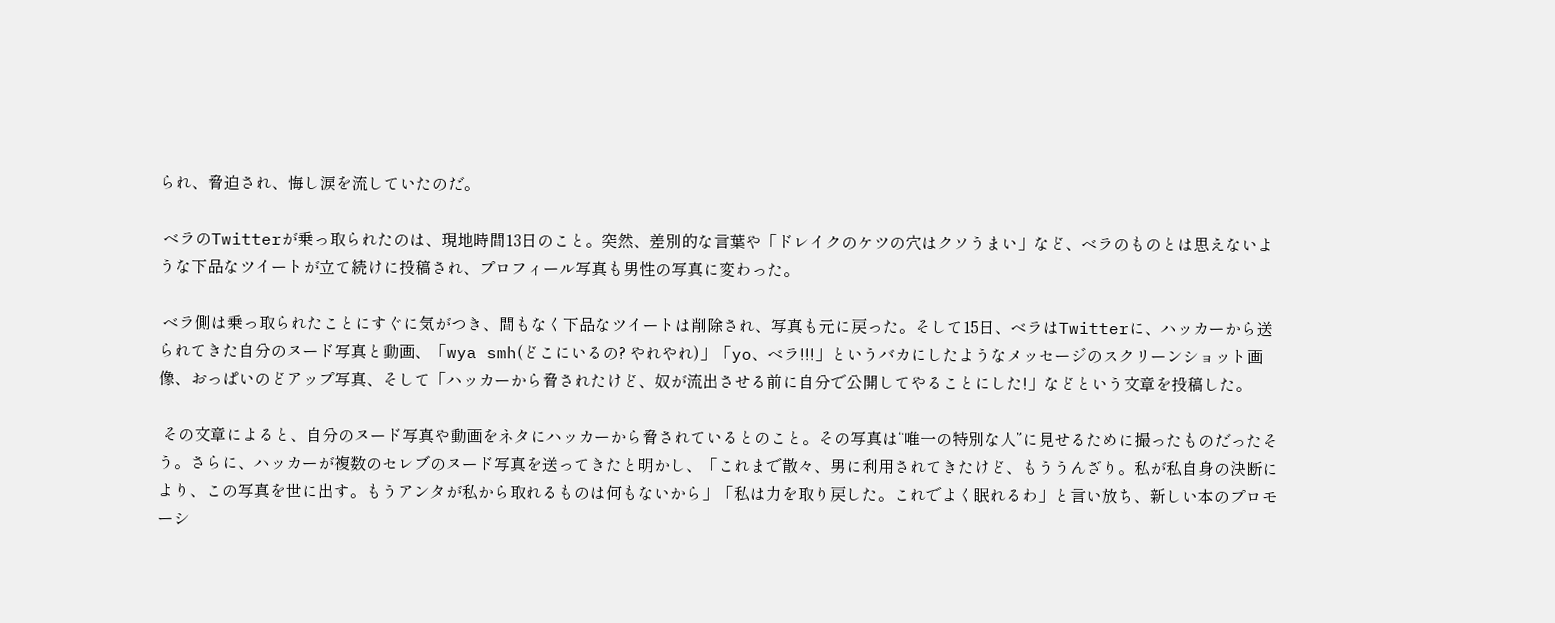られ、脅迫され、悔し涙を流していたのだ。

 ベラのTwitterが乗っ取られたのは、現地時間13日のこと。突然、差別的な言葉や「ドレイクのケツの穴はクソうまい」など、ベラのものとは思えないような下品なツイートが立て続けに投稿され、プロフィール写真も男性の写真に変わった。

 ベラ側は乗っ取られたことにすぐに気がつき、間もなく下品なツイートは削除され、写真も元に戻った。そして15日、ベラはTwitterに、ハッカーから送られてきた自分のヌード写真と動画、「wya smh(どこにいるの? やれやれ)」「yo、ベラ!!!」というバカにしたようなメッセージのスクリーンショット画像、おっぱいのどアップ写真、そして「ハッカーから脅されたけど、奴が流出させる前に自分で公開してやることにした!」などという文章を投稿した。

 その文章によると、自分のヌード写真や動画をネタにハッカーから脅されているとのこと。その写真は“唯一の特別な人”に見せるために撮ったものだったそう。さらに、ハッカーが複数のセレブのヌード写真を送ってきたと明かし、「これまで散々、男に利用されてきたけど、もううんざり。私が私自身の決断により、この写真を世に出す。もうアンタが私から取れるものは何もないから」「私は力を取り戻した。これでよく眠れるわ」と言い放ち、新しい本のプロモーシ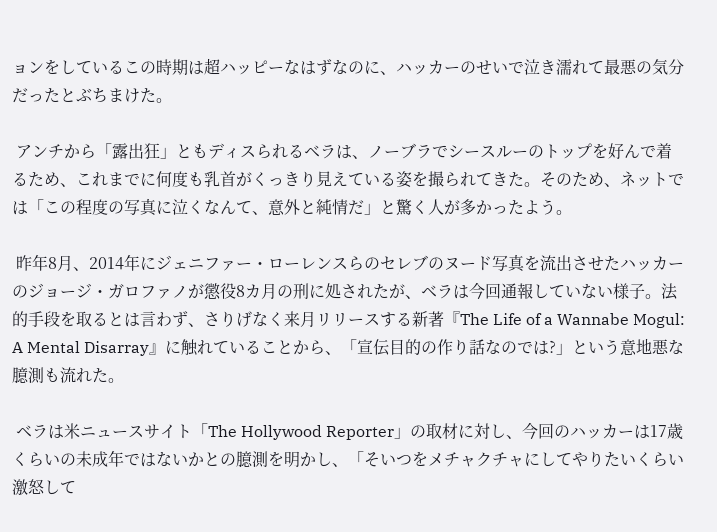ョンをしているこの時期は超ハッピーなはずなのに、ハッカーのせいで泣き濡れて最悪の気分だったとぶちまけた。

 アンチから「露出狂」ともディスられるベラは、ノーブラでシースルーのトップを好んで着るため、これまでに何度も乳首がくっきり見えている姿を撮られてきた。そのため、ネットでは「この程度の写真に泣くなんて、意外と純情だ」と驚く人が多かったよう。

 昨年8月、2014年にジェニファー・ローレンスらのセレブのヌード写真を流出させたハッカーのジョージ・ガロファノが懲役8カ月の刑に処されたが、ベラは今回通報していない様子。法的手段を取るとは言わず、さりげなく来月リリースする新著『The Life of a Wannabe Mogul: A Mental Disarray』に触れていることから、「宣伝目的の作り話なのでは?」という意地悪な臆測も流れた。

 ベラは米ニュースサイト「The Hollywood Reporter」の取材に対し、今回のハッカーは17歳くらいの未成年ではないかとの臆測を明かし、「そいつをメチャクチャにしてやりたいくらい激怒して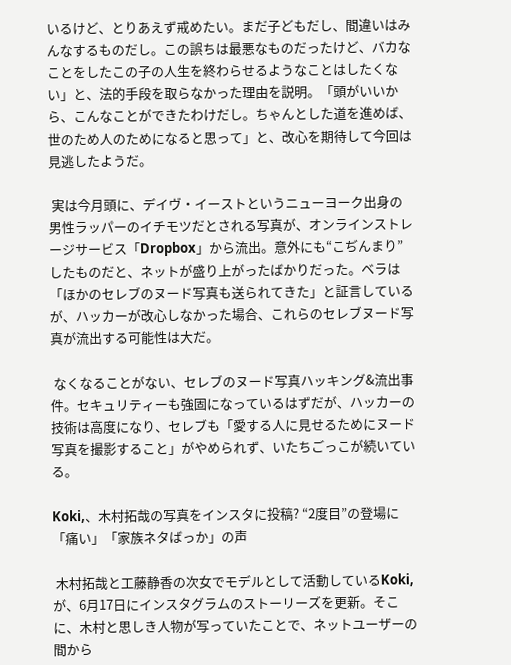いるけど、とりあえず戒めたい。まだ子どもだし、間違いはみんなするものだし。この誤ちは最悪なものだったけど、バカなことをしたこの子の人生を終わらせるようなことはしたくない」と、法的手段を取らなかった理由を説明。「頭がいいから、こんなことができたわけだし。ちゃんとした道を進めば、世のため人のためになると思って」と、改心を期待して今回は見逃したようだ。

 実は今月頭に、デイヴ・イーストというニューヨーク出身の男性ラッパーのイチモツだとされる写真が、オンラインストレージサービス「Dropbox」から流出。意外にも“こぢんまり”したものだと、ネットが盛り上がったばかりだった。ベラは「ほかのセレブのヌード写真も送られてきた」と証言しているが、ハッカーが改心しなかった場合、これらのセレブヌード写真が流出する可能性は大だ。

 なくなることがない、セレブのヌード写真ハッキング&流出事件。セキュリティーも強固になっているはずだが、ハッカーの技術は高度になり、セレブも「愛する人に見せるためにヌード写真を撮影すること」がやめられず、いたちごっこが続いている。

Koki,、木村拓哉の写真をインスタに投稿? “2度目”の登場に「痛い」「家族ネタばっか」の声

 木村拓哉と工藤静香の次女でモデルとして活動しているKoki,が、6月17日にインスタグラムのストーリーズを更新。そこに、木村と思しき人物が写っていたことで、ネットユーザーの間から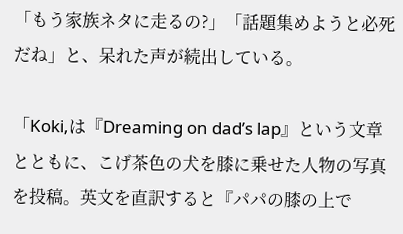「もう家族ネタに走るの?」「話題集めようと必死だね」と、呆れた声が続出している。

「Koki,は『Dreaming on dad’s lap』という文章とともに、こげ茶色の犬を膝に乗せた人物の写真を投稿。英文を直訳すると『パパの膝の上で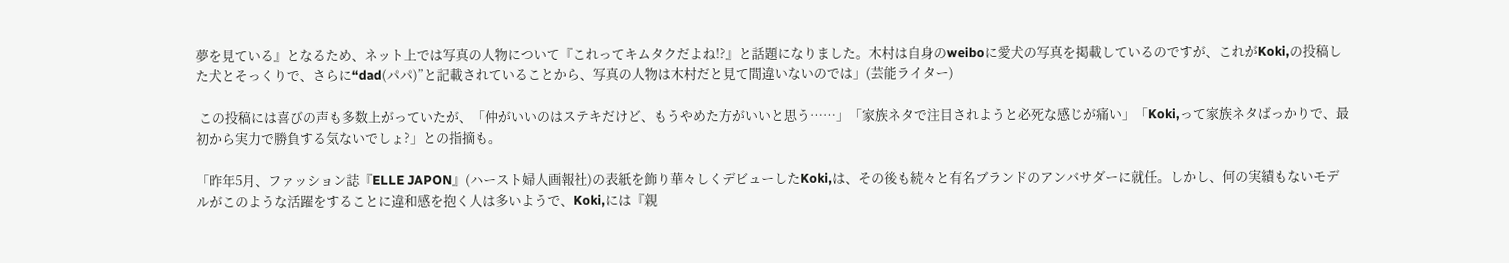夢を見ている』となるため、ネット上では写真の人物について『これってキムタクだよね!?』と話題になりました。木村は自身のweiboに愛犬の写真を掲載しているのですが、これがKoki,の投稿した犬とそっくりで、さらに“dad(パパ)”と記載されていることから、写真の人物は木村だと見て間違いないのでは」(芸能ライター)

 この投稿には喜びの声も多数上がっていたが、「仲がいいのはステキだけど、もうやめた方がいいと思う……」「家族ネタで注目されようと必死な感じが痛い」「Koki,って家族ネタばっかりで、最初から実力で勝負する気ないでしょ?」との指摘も。

「昨年5月、ファッション誌『ELLE JAPON』(ハースト婦人画報社)の表紙を飾り華々しくデビューしたKoki,は、その後も続々と有名ブランドのアンバサダーに就任。しかし、何の実績もないモデルがこのような活躍をすることに違和感を抱く人は多いようで、Koki,には『親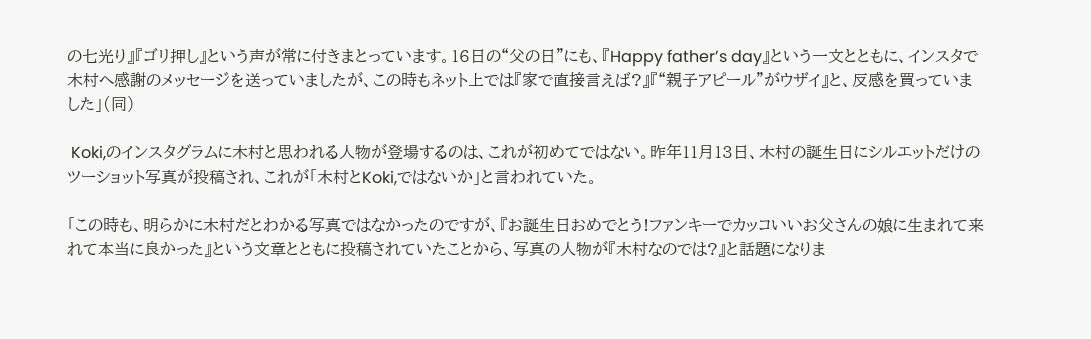の七光り』『ゴリ押し』という声が常に付きまとっています。16日の“父の日”にも、『Happy father’s day』という一文とともに、インスタで木村へ感謝のメッセージを送っていましたが、この時もネット上では『家で直接言えば?』『“親子アピール”がウザイ』と、反感を買っていました」(同)

 Koki,のインスタグラムに木村と思われる人物が登場するのは、これが初めてではない。昨年11月13日、木村の誕生日にシルエットだけのツーショット写真が投稿され、これが「木村とKoki,ではないか」と言われていた。

「この時も、明らかに木村だとわかる写真ではなかったのですが、『お誕生日おめでとう!ファンキーでカッコいいお父さんの娘に生まれて来れて本当に良かった』という文章とともに投稿されていたことから、写真の人物が『木村なのでは?』と話題になりま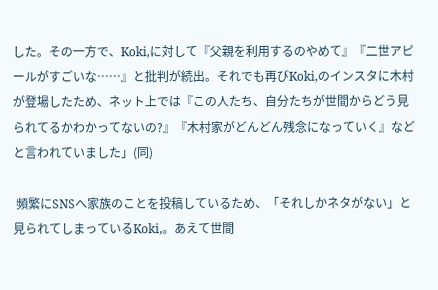した。その一方で、Koki,に対して『父親を利用するのやめて』『二世アピールがすごいな……』と批判が続出。それでも再びKoki,のインスタに木村が登場したため、ネット上では『この人たち、自分たちが世間からどう見られてるかわかってないの?』『木村家がどんどん残念になっていく』などと言われていました」(同)

 頻繁にSNSへ家族のことを投稿しているため、「それしかネタがない」と見られてしまっているKoki,。あえて世間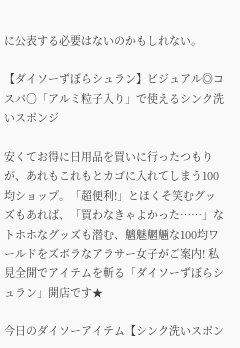に公表する必要はないのかもしれない。

【ダイソーずぼらシュラン】ビジュアル◎コスパ○「アルミ粒子入り」で使えるシンク洗いスポンジ

安くてお得に日用品を買いに行ったつもりが、あれもこれもとカゴに入れてしまう100均ショップ。「超便利!」とほくそ笑むグッズもあれば、「買わなきゃよかった……」なトホホなグッズも潜む、魑魅魍魎な100均ワールドをズボラなアラサー女子がご案内! 私見全開でアイテムを斬る「ダイソーずぼらシュラン」開店です★

今日のダイソーアイテム【シンク洗いスポン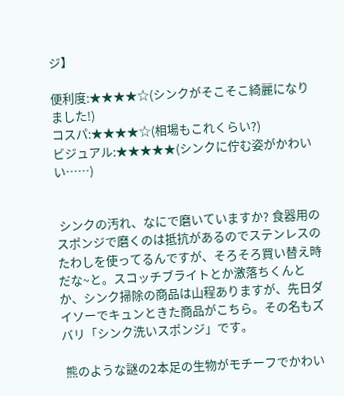ジ】

便利度:★★★★☆(シンクがそこそこ綺麗になりました!)
コスパ:★★★★☆(相場もこれくらい?)
ビジュアル:★★★★★(シンクに佇む姿がかわいい……)


 シンクの汚れ、なにで磨いていますか? 食器用のスポンジで磨くのは抵抗があるのでステンレスのたわしを使ってるんですが、そろそろ買い替え時だな~と。スコッチブライトとか激落ちくんとか、シンク掃除の商品は山程ありますが、先日ダイソーでキュンときた商品がこちら。その名もズバリ「シンク洗いスポンジ」です。

 熊のような謎の2本足の生物がモチーフでかわい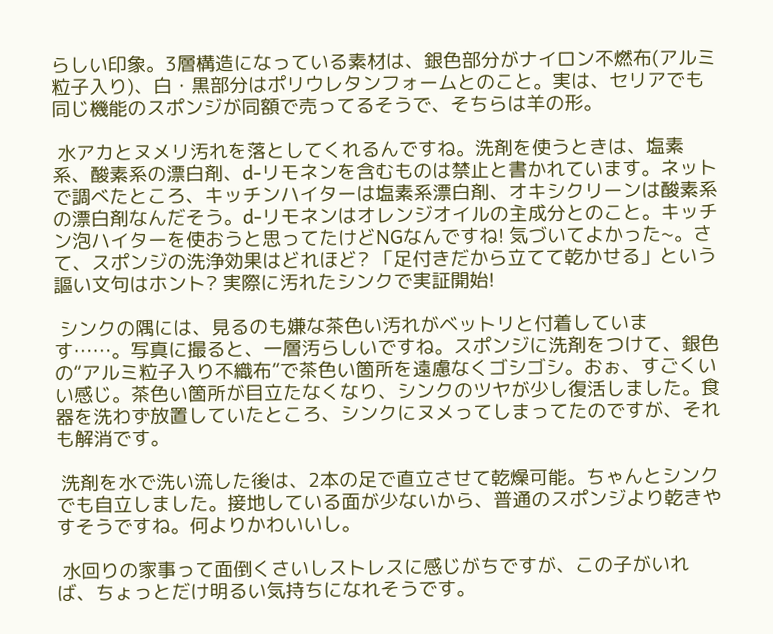らしい印象。3層構造になっている素材は、銀色部分がナイロン不燃布(アルミ粒子入り)、白・黒部分はポリウレタンフォームとのこと。実は、セリアでも同じ機能のスポンジが同額で売ってるそうで、そちらは羊の形。

 水アカとヌメリ汚れを落としてくれるんですね。洗剤を使うときは、塩素系、酸素系の漂白剤、d-リモネンを含むものは禁止と書かれています。ネットで調べたところ、キッチンハイターは塩素系漂白剤、オキシクリーンは酸素系の漂白剤なんだそう。d-リモネンはオレンジオイルの主成分とのこと。キッチン泡ハイターを使おうと思ってたけどNGなんですね! 気づいてよかった~。さて、スポンジの洗浄効果はどれほど? 「足付きだから立てて乾かせる」という謳い文句はホント? 実際に汚れたシンクで実証開始!

 シンクの隅には、見るのも嫌な茶色い汚れがベットリと付着しています……。写真に撮ると、一層汚らしいですね。スポンジに洗剤をつけて、銀色の“アルミ粒子入り不織布”で茶色い箇所を遠慮なくゴシゴシ。おぉ、すごくいい感じ。茶色い箇所が目立たなくなり、シンクのツヤが少し復活しました。食器を洗わず放置していたところ、シンクにヌメってしまってたのですが、それも解消です。

 洗剤を水で洗い流した後は、2本の足で直立させて乾燥可能。ちゃんとシンクでも自立しました。接地している面が少ないから、普通のスポンジより乾きやすそうですね。何よりかわいいし。

 水回りの家事って面倒くさいしストレスに感じがちですが、この子がいれば、ちょっとだけ明るい気持ちになれそうです。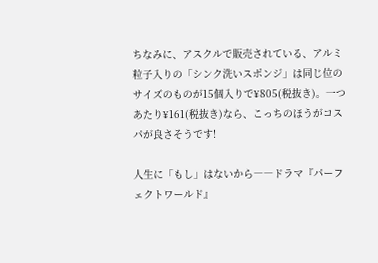ちなみに、アスクルで販売されている、アルミ粒子入りの「シンク洗いスポンジ」は同じ位のサイズのものが15個入りで¥805(税抜き)。一つあたり¥161(税抜き)なら、こっちのほうがコスパが良さそうです!

人生に「もし」はないから――ドラマ『パーフェクトワールド』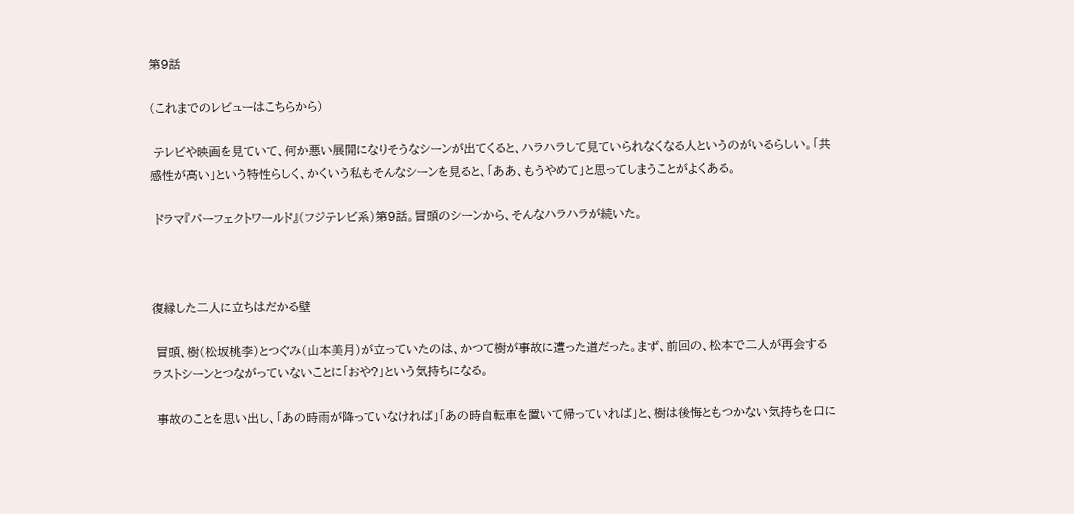第9話

(これまでのレビューはこちらから)

 テレビや映画を見ていて、何か悪い展開になりそうなシーンが出てくると、ハラハラして見ていられなくなる人というのがいるらしい。「共感性が高い」という特性らしく、かくいう私もそんなシーンを見ると、「ああ、もうやめて」と思ってしまうことがよくある。

 ドラマ『パーフェクトワールド』(フジテレビ系)第9話。冒頭のシーンから、そんなハラハラが続いた。



復縁した二人に立ちはだかる壁

 冒頭、樹(松坂桃李)とつぐみ(山本美月)が立っていたのは、かつて樹が事故に遭った道だった。まず、前回の、松本で二人が再会するラストシーンとつながっていないことに「おや?」という気持ちになる。

 事故のことを思い出し、「あの時雨が降っていなければ」「あの時自転車を置いて帰っていれば」と、樹は後悔ともつかない気持ちを口に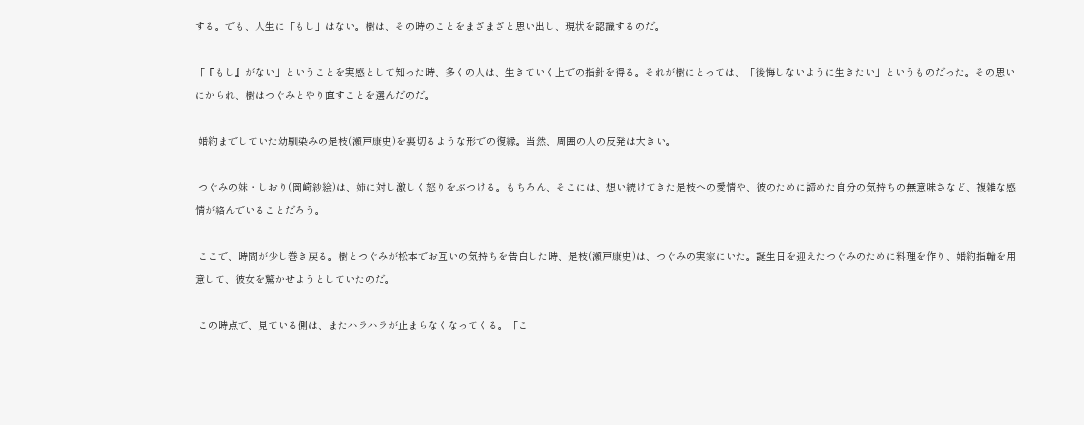する。でも、人生に「もし」はない。樹は、その時のことをまざまざと思い出し、現状を認識するのだ。

「『もし』がない」ということを実感として知った時、多くの人は、生きていく上での指針を得る。それが樹にとっては、「後悔しないように生きたい」というものだった。その思いにかられ、樹はつぐみとやり直すことを選んだのだ。

 婚約までしていた幼馴染みの是枝(瀬戸康史)を裏切るような形での復縁。当然、周囲の人の反発は大きい。

 つぐみの妹・しおり(岡崎紗絵)は、姉に対し激しく怒りをぶつける。もちろん、そこには、想い続けてきた是枝への愛情や、彼のために諦めた自分の気持ちの無意味さなど、複雑な感情が絡んでいることだろう。

 ここで、時間が少し巻き戻る。樹とつぐみが松本でお互いの気持ちを告白した時、是枝(瀬戸康史)は、つぐみの実家にいた。誕生日を迎えたつぐみのために料理を作り、婚約指輪を用意して、彼女を驚かせようとしていたのだ。

 この時点で、見ている側は、またハラハラが止まらなくなってくる。「こ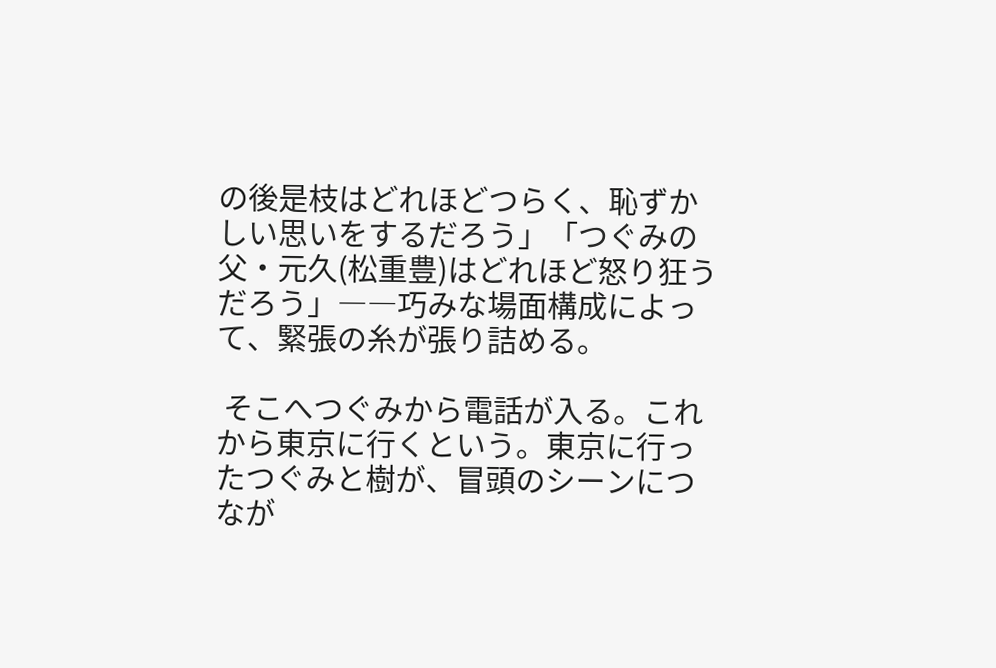の後是枝はどれほどつらく、恥ずかしい思いをするだろう」「つぐみの父・元久(松重豊)はどれほど怒り狂うだろう」――巧みな場面構成によって、緊張の糸が張り詰める。

 そこへつぐみから電話が入る。これから東京に行くという。東京に行ったつぐみと樹が、冒頭のシーンにつなが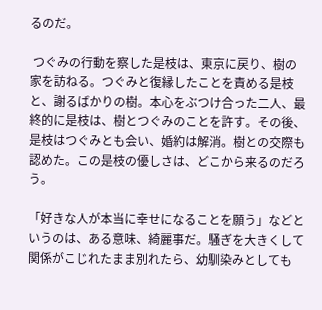るのだ。

 つぐみの行動を察した是枝は、東京に戻り、樹の家を訪ねる。つぐみと復縁したことを責める是枝と、謝るばかりの樹。本心をぶつけ合った二人、最終的に是枝は、樹とつぐみのことを許す。その後、是枝はつぐみとも会い、婚約は解消。樹との交際も認めた。この是枝の優しさは、どこから来るのだろう。

「好きな人が本当に幸せになることを願う」などというのは、ある意味、綺麗事だ。騒ぎを大きくして関係がこじれたまま別れたら、幼馴染みとしても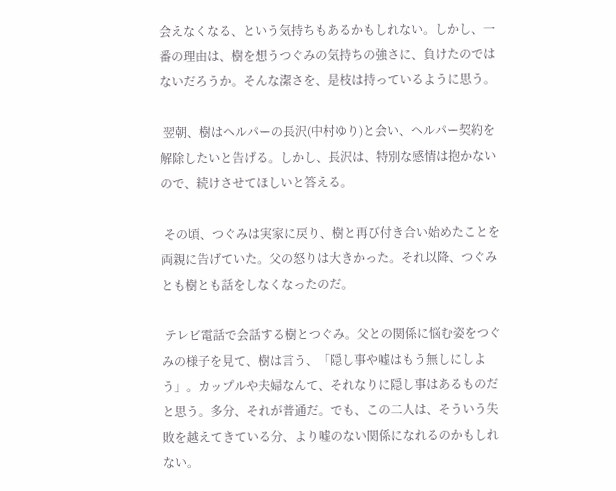会えなくなる、という気持ちもあるかもしれない。しかし、一番の理由は、樹を想うつぐみの気持ちの強さに、負けたのではないだろうか。そんな潔さを、是枝は持っているように思う。

 翌朝、樹はヘルパーの長沢(中村ゆり)と会い、ヘルパー契約を解除したいと告げる。しかし、長沢は、特別な感情は抱かないので、続けさせてほしいと答える。

 その頃、つぐみは実家に戻り、樹と再び付き合い始めたことを両親に告げていた。父の怒りは大きかった。それ以降、つぐみとも樹とも話をしなくなったのだ。

 テレビ電話で会話する樹とつぐみ。父との関係に悩む姿をつぐみの様子を見て、樹は言う、「隠し事や嘘はもう無しにしよう」。カップルや夫婦なんて、それなりに隠し事はあるものだと思う。多分、それが普通だ。でも、この二人は、そういう失敗を越えてきている分、より嘘のない関係になれるのかもしれない。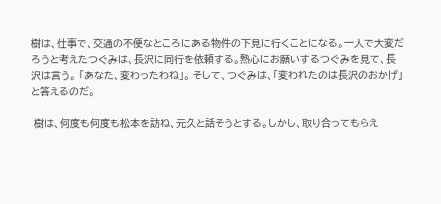樹は、仕事で、交通の不便なところにある物件の下見に行くことになる。一人で大変だろうと考えたつぐみは、長沢に同行を依頼する。熱心にお願いするつぐみを見て、長沢は言う。 「あなた、変わったわね」。 そして、つぐみは、「変われたのは長沢のおかげ」と答えるのだ。

 樹は、何度も何度も松本を訪ね、元久と話そうとする。しかし、取り合ってもらえ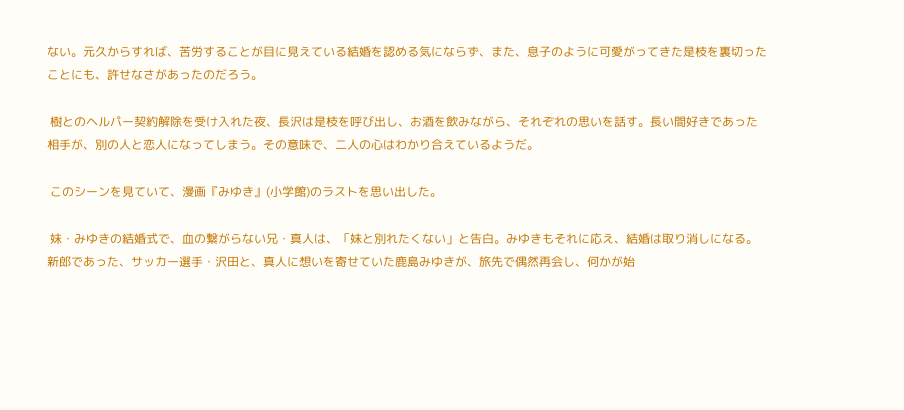ない。元久からすれば、苦労することが目に見えている結婚を認める気にならず、また、息子のように可愛がってきた是枝を裏切ったことにも、許せなさがあったのだろう。

 樹とのヘルパー契約解除を受け入れた夜、長沢は是枝を呼び出し、お酒を飲みながら、それぞれの思いを話す。長い間好きであった相手が、別の人と恋人になってしまう。その意味で、二人の心はわかり合えているようだ。

 このシーンを見ていて、漫画『みゆき』(小学館)のラストを思い出した。

 妹・みゆきの結婚式で、血の繋がらない兄・真人は、「妹と別れたくない」と告白。みゆきもそれに応え、結婚は取り消しになる。新郎であった、サッカー選手・沢田と、真人に想いを寄せていた鹿島みゆきが、旅先で偶然再会し、何かが始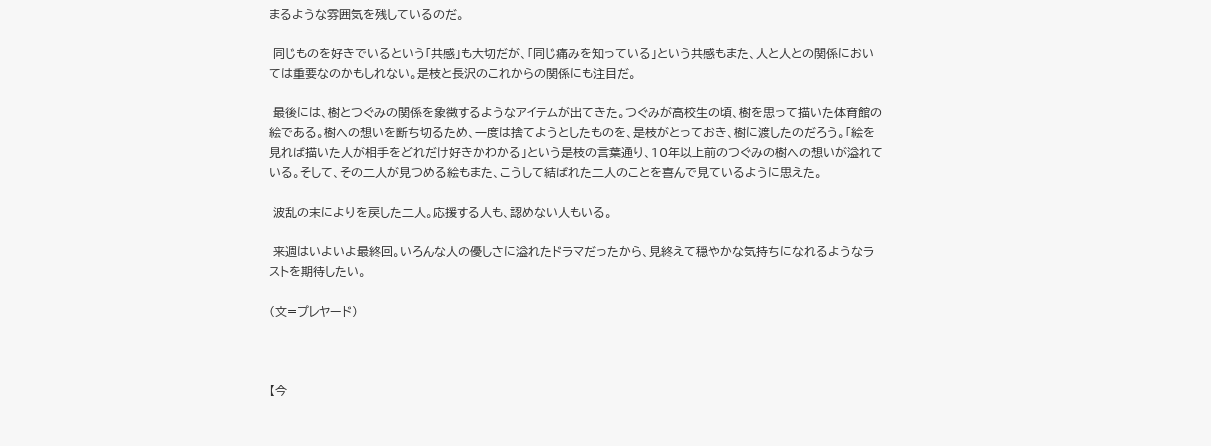まるような雰囲気を残しているのだ。

 同じものを好きでいるという「共感」も大切だが、「同じ痛みを知っている」という共感もまた、人と人との関係においては重要なのかもしれない。是枝と長沢のこれからの関係にも注目だ。

 最後には、樹とつぐみの関係を象徴するようなアイテムが出てきた。つぐみが高校生の頃、樹を思って描いた体育館の絵である。樹への想いを断ち切るため、一度は捨てようとしたものを、是枝がとっておき、樹に渡したのだろう。「絵を見れば描いた人が相手をどれだけ好きかわかる」という是枝の言葉通り、10年以上前のつぐみの樹への想いが溢れている。そして、その二人が見つめる絵もまた、こうして結ばれた二人のことを喜んで見ているように思えた。

 波乱の末によりを戻した二人。応援する人も、認めない人もいる。

 来週はいよいよ最終回。いろんな人の優しさに溢れたドラマだったから、見終えて穏やかな気持ちになれるようなラストを期待したい。

(文=プレヤード)



【今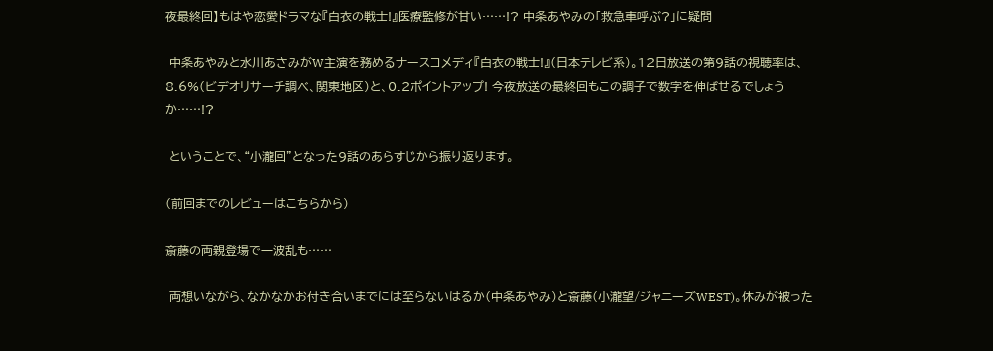夜最終回】もはや恋愛ドラマな『白衣の戦士!』医療監修が甘い……!? 中条あやみの「救急車呼ぶ?」に疑問

 中条あやみと水川あさみがW主演を務めるナースコメディ『白衣の戦士!』(日本テレビ系)。12日放送の第9話の視聴率は、8.6%(ビデオリサーチ調べ、関東地区)と、0.2ポイントアップ! 今夜放送の最終回もこの調子で数字を伸ばせるでしょうか……!?

 ということで、“小瀧回”となった9話のあらすじから振り返ります。

(前回までのレビューはこちらから)

斎藤の両親登場で一波乱も……

 両想いながら、なかなかお付き合いまでには至らないはるか(中条あやみ)と斎藤(小瀧望/ジャニーズWEST)。休みが被った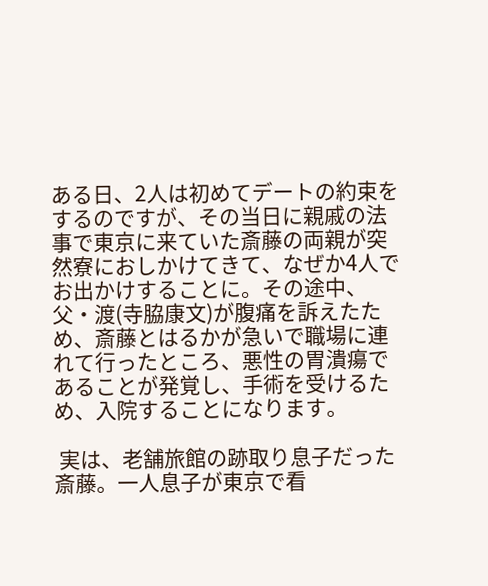ある日、2人は初めてデートの約束をするのですが、その当日に親戚の法事で東京に来ていた斎藤の両親が突然寮におしかけてきて、なぜか4人でお出かけすることに。その途中、父・渡(寺脇康文)が腹痛を訴えたため、斎藤とはるかが急いで職場に連れて行ったところ、悪性の胃潰瘍であることが発覚し、手術を受けるため、入院することになります。

 実は、老舗旅館の跡取り息子だった斎藤。一人息子が東京で看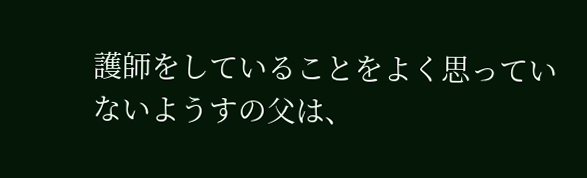護師をしていることをよく思っていないようすの父は、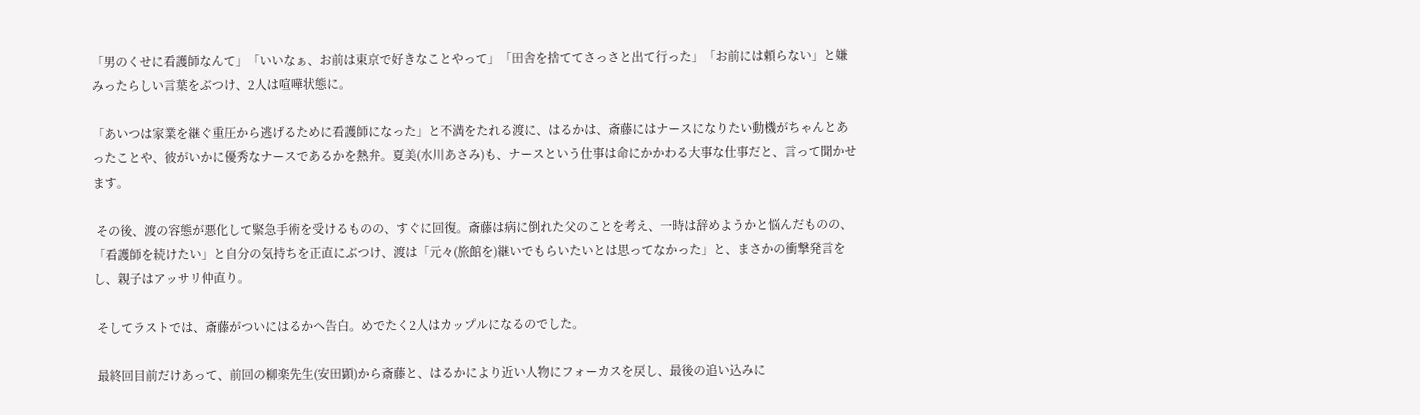「男のくせに看護師なんて」「いいなぁ、お前は東京で好きなことやって」「田舎を捨ててさっさと出て行った」「お前には頼らない」と嫌みったらしい言葉をぶつけ、2人は喧嘩状態に。

「あいつは家業を継ぐ重圧から逃げるために看護師になった」と不満をたれる渡に、はるかは、斎藤にはナースになりたい動機がちゃんとあったことや、彼がいかに優秀なナースであるかを熱弁。夏美(水川あさみ)も、ナースという仕事は命にかかわる大事な仕事だと、言って聞かせます。

 その後、渡の容態が悪化して緊急手術を受けるものの、すぐに回復。斎藤は病に倒れた父のことを考え、一時は辞めようかと悩んだものの、「看護師を続けたい」と自分の気持ちを正直にぶつけ、渡は「元々(旅館を)継いでもらいたいとは思ってなかった」と、まさかの衝撃発言をし、親子はアッサリ仲直り。

 そしてラストでは、斎藤がついにはるかへ告白。めでたく2人はカップルになるのでした。

 最終回目前だけあって、前回の柳楽先生(安田顕)から斎藤と、はるかにより近い人物にフォーカスを戻し、最後の追い込みに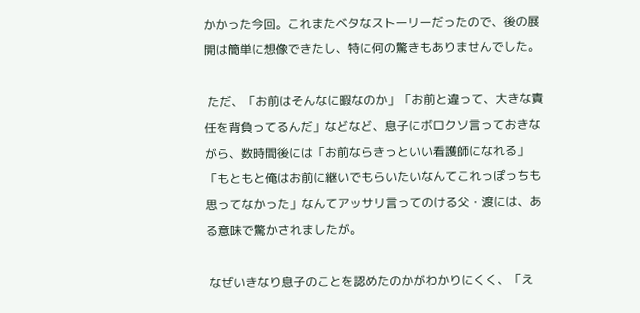かかった今回。これまたベタなストーリーだったので、後の展開は簡単に想像できたし、特に何の驚きもありませんでした。

 ただ、「お前はそんなに暇なのか」「お前と違って、大きな責任を背負ってるんだ」などなど、息子にボロクソ言っておきながら、数時間後には「お前ならきっといい看護師になれる」「もともと俺はお前に継いでもらいたいなんてこれっぽっちも思ってなかった」なんてアッサリ言ってのける父・渡には、ある意味で驚かされましたが。

 なぜいきなり息子のことを認めたのかがわかりにくく、「え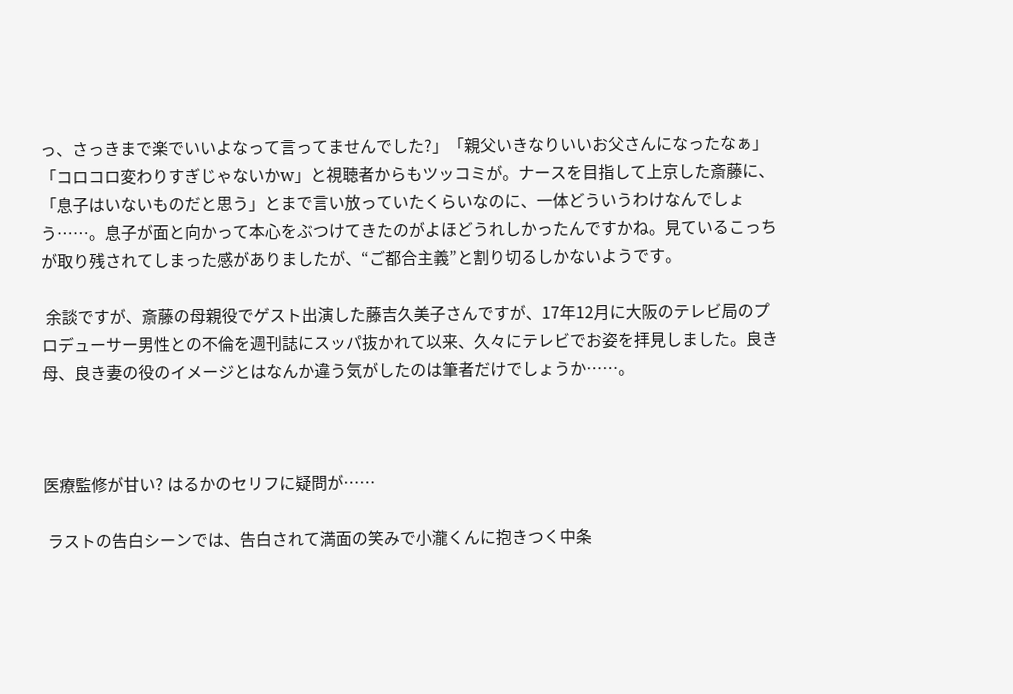っ、さっきまで楽でいいよなって言ってませんでした?」「親父いきなりいいお父さんになったなぁ」「コロコロ変わりすぎじゃないかw」と視聴者からもツッコミが。ナースを目指して上京した斎藤に、「息子はいないものだと思う」とまで言い放っていたくらいなのに、一体どういうわけなんでしょう……。息子が面と向かって本心をぶつけてきたのがよほどうれしかったんですかね。見ているこっちが取り残されてしまった感がありましたが、“ご都合主義”と割り切るしかないようです。

 余談ですが、斎藤の母親役でゲスト出演した藤吉久美子さんですが、17年12月に大阪のテレビ局のプロデューサー男性との不倫を週刊誌にスッパ抜かれて以来、久々にテレビでお姿を拝見しました。良き母、良き妻の役のイメージとはなんか違う気がしたのは筆者だけでしょうか……。



医療監修が甘い? はるかのセリフに疑問が……

 ラストの告白シーンでは、告白されて満面の笑みで小瀧くんに抱きつく中条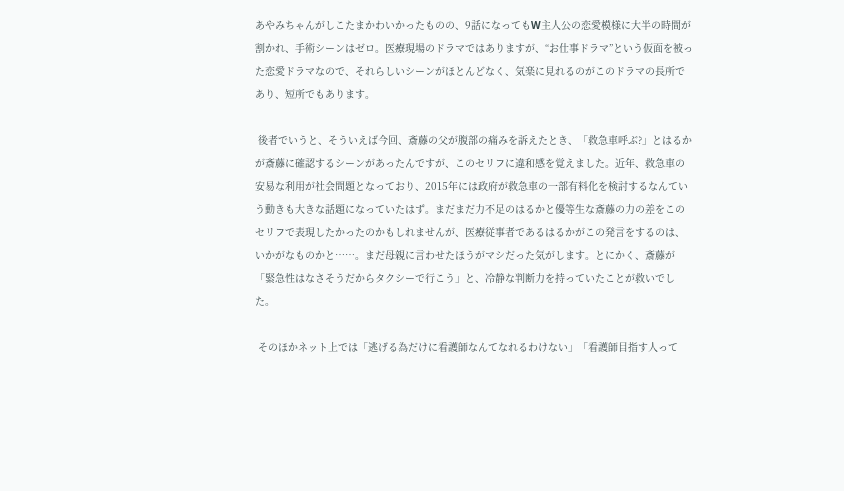あやみちゃんがしこたまかわいかったものの、9話になってもW主人公の恋愛模様に大半の時間が割かれ、手術シーンはゼロ。医療現場のドラマではありますが、“お仕事ドラマ”という仮面を被った恋愛ドラマなので、それらしいシーンがほとんどなく、気楽に見れるのがこのドラマの長所であり、短所でもあります。

 後者でいうと、そういえば今回、斎藤の父が腹部の痛みを訴えたとき、「救急車呼ぶ?」とはるかが斎藤に確認するシーンがあったんですが、このセリフに違和感を覚えました。近年、救急車の安易な利用が社会問題となっており、2015年には政府が救急車の一部有料化を検討するなんていう動きも大きな話題になっていたはず。まだまだ力不足のはるかと優等生な斎藤の力の差をこのセリフで表現したかったのかもしれませんが、医療従事者であるはるかがこの発言をするのは、いかがなものかと……。まだ母親に言わせたほうがマシだった気がします。とにかく、斎藤が「緊急性はなさそうだからタクシーで行こう」と、冷静な判断力を持っていたことが救いでした。

 そのほかネット上では「逃げる為だけに看護師なんてなれるわけない」「看護師目指す人って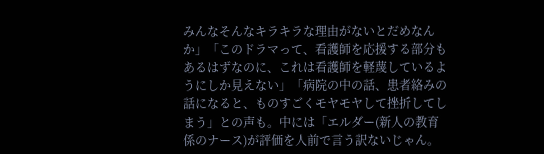みんなそんなキラキラな理由がないとだめなんか」「このドラマって、看護師を応援する部分もあるはずなのに、これは看護師を軽蔑しているようにしか見えない」「病院の中の話、患者絡みの話になると、ものすごくモヤモヤして挫折してしまう」との声も。中には「エルダー(新人の教育係のナース)が評価を人前で言う訳ないじゃん。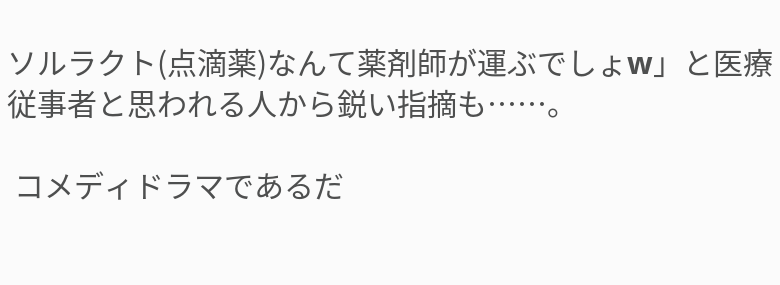ソルラクト(点滴薬)なんて薬剤師が運ぶでしょw」と医療従事者と思われる人から鋭い指摘も……。

 コメディドラマであるだ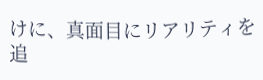けに、真面目にリアリティを追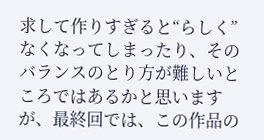求して作りすぎると“らしく”なくなってしまったり、そのバランスのとり方が難しいところではあるかと思いますが、最終回では、この作品の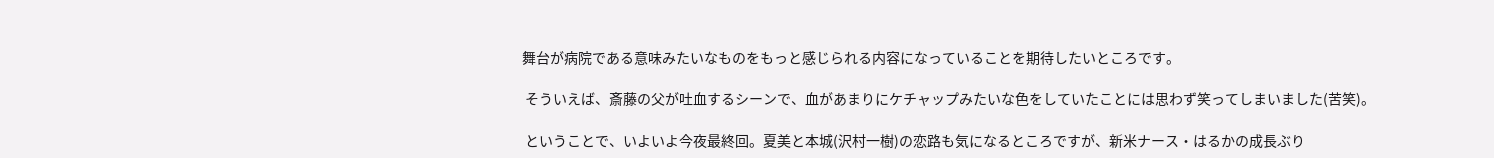舞台が病院である意味みたいなものをもっと感じられる内容になっていることを期待したいところです。

 そういえば、斎藤の父が吐血するシーンで、血があまりにケチャップみたいな色をしていたことには思わず笑ってしまいました(苦笑)。

 ということで、いよいよ今夜最終回。夏美と本城(沢村一樹)の恋路も気になるところですが、新米ナース・はるかの成長ぶり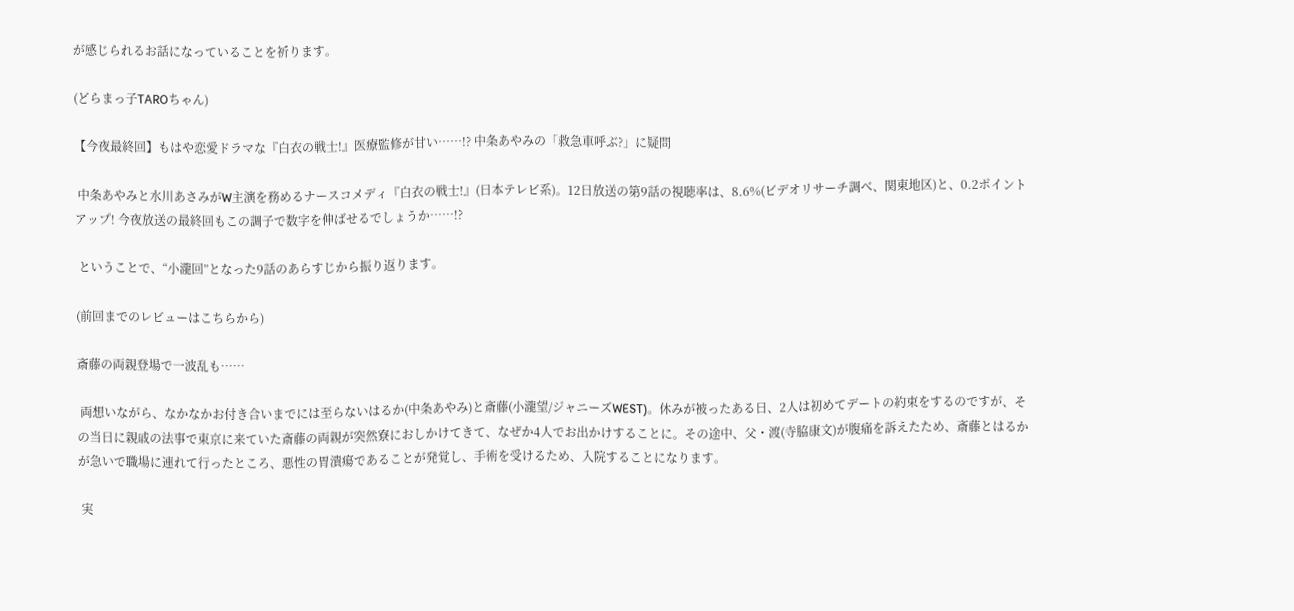が感じられるお話になっていることを祈ります。

(どらまっ子TAROちゃん)

【今夜最終回】もはや恋愛ドラマな『白衣の戦士!』医療監修が甘い……!? 中条あやみの「救急車呼ぶ?」に疑問

 中条あやみと水川あさみがW主演を務めるナースコメディ『白衣の戦士!』(日本テレビ系)。12日放送の第9話の視聴率は、8.6%(ビデオリサーチ調べ、関東地区)と、0.2ポイントアップ! 今夜放送の最終回もこの調子で数字を伸ばせるでしょうか……!?

 ということで、“小瀧回”となった9話のあらすじから振り返ります。

(前回までのレビューはこちらから)

斎藤の両親登場で一波乱も……

 両想いながら、なかなかお付き合いまでには至らないはるか(中条あやみ)と斎藤(小瀧望/ジャニーズWEST)。休みが被ったある日、2人は初めてデートの約束をするのですが、その当日に親戚の法事で東京に来ていた斎藤の両親が突然寮におしかけてきて、なぜか4人でお出かけすることに。その途中、父・渡(寺脇康文)が腹痛を訴えたため、斎藤とはるかが急いで職場に連れて行ったところ、悪性の胃潰瘍であることが発覚し、手術を受けるため、入院することになります。

 実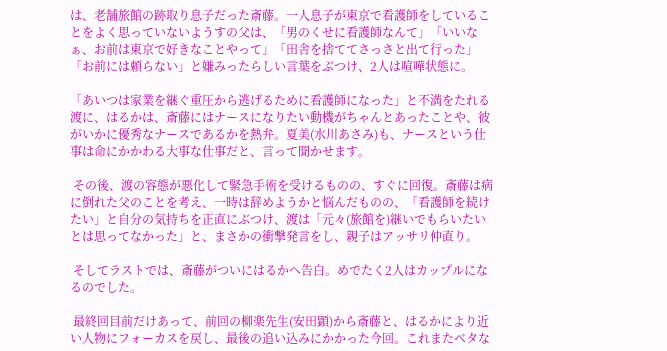は、老舗旅館の跡取り息子だった斎藤。一人息子が東京で看護師をしていることをよく思っていないようすの父は、「男のくせに看護師なんて」「いいなぁ、お前は東京で好きなことやって」「田舎を捨ててさっさと出て行った」「お前には頼らない」と嫌みったらしい言葉をぶつけ、2人は喧嘩状態に。

「あいつは家業を継ぐ重圧から逃げるために看護師になった」と不満をたれる渡に、はるかは、斎藤にはナースになりたい動機がちゃんとあったことや、彼がいかに優秀なナースであるかを熱弁。夏美(水川あさみ)も、ナースという仕事は命にかかわる大事な仕事だと、言って聞かせます。

 その後、渡の容態が悪化して緊急手術を受けるものの、すぐに回復。斎藤は病に倒れた父のことを考え、一時は辞めようかと悩んだものの、「看護師を続けたい」と自分の気持ちを正直にぶつけ、渡は「元々(旅館を)継いでもらいたいとは思ってなかった」と、まさかの衝撃発言をし、親子はアッサリ仲直り。

 そしてラストでは、斎藤がついにはるかへ告白。めでたく2人はカップルになるのでした。

 最終回目前だけあって、前回の柳楽先生(安田顕)から斎藤と、はるかにより近い人物にフォーカスを戻し、最後の追い込みにかかった今回。これまたベタな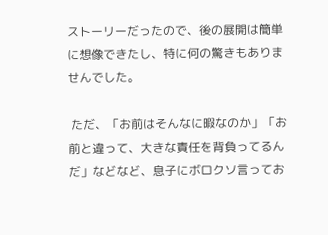ストーリーだったので、後の展開は簡単に想像できたし、特に何の驚きもありませんでした。

 ただ、「お前はそんなに暇なのか」「お前と違って、大きな責任を背負ってるんだ」などなど、息子にボロクソ言ってお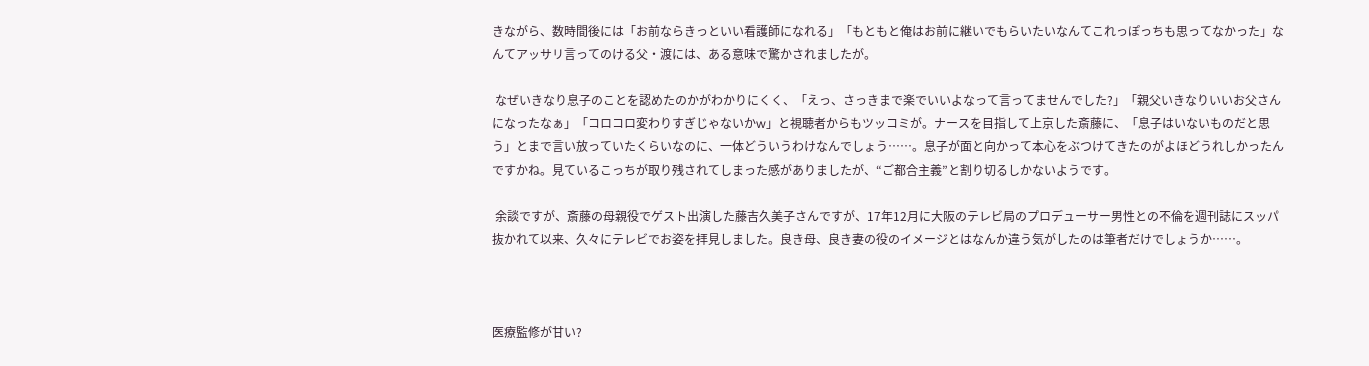きながら、数時間後には「お前ならきっといい看護師になれる」「もともと俺はお前に継いでもらいたいなんてこれっぽっちも思ってなかった」なんてアッサリ言ってのける父・渡には、ある意味で驚かされましたが。

 なぜいきなり息子のことを認めたのかがわかりにくく、「えっ、さっきまで楽でいいよなって言ってませんでした?」「親父いきなりいいお父さんになったなぁ」「コロコロ変わりすぎじゃないかw」と視聴者からもツッコミが。ナースを目指して上京した斎藤に、「息子はいないものだと思う」とまで言い放っていたくらいなのに、一体どういうわけなんでしょう……。息子が面と向かって本心をぶつけてきたのがよほどうれしかったんですかね。見ているこっちが取り残されてしまった感がありましたが、“ご都合主義”と割り切るしかないようです。

 余談ですが、斎藤の母親役でゲスト出演した藤吉久美子さんですが、17年12月に大阪のテレビ局のプロデューサー男性との不倫を週刊誌にスッパ抜かれて以来、久々にテレビでお姿を拝見しました。良き母、良き妻の役のイメージとはなんか違う気がしたのは筆者だけでしょうか……。



医療監修が甘い?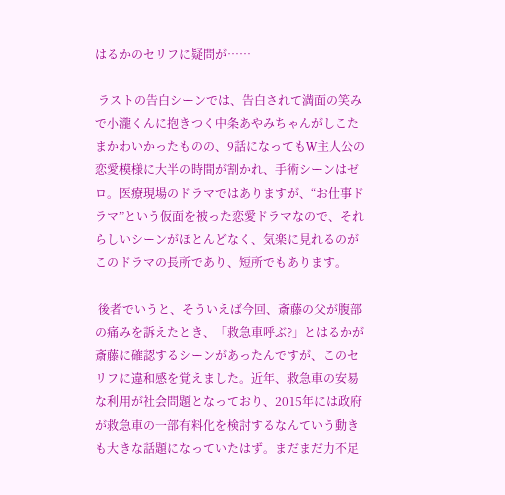はるかのセリフに疑問が……

 ラストの告白シーンでは、告白されて満面の笑みで小瀧くんに抱きつく中条あやみちゃんがしこたまかわいかったものの、9話になってもW主人公の恋愛模様に大半の時間が割かれ、手術シーンはゼロ。医療現場のドラマではありますが、“お仕事ドラマ”という仮面を被った恋愛ドラマなので、それらしいシーンがほとんどなく、気楽に見れるのがこのドラマの長所であり、短所でもあります。

 後者でいうと、そういえば今回、斎藤の父が腹部の痛みを訴えたとき、「救急車呼ぶ?」とはるかが斎藤に確認するシーンがあったんですが、このセリフに違和感を覚えました。近年、救急車の安易な利用が社会問題となっており、2015年には政府が救急車の一部有料化を検討するなんていう動きも大きな話題になっていたはず。まだまだ力不足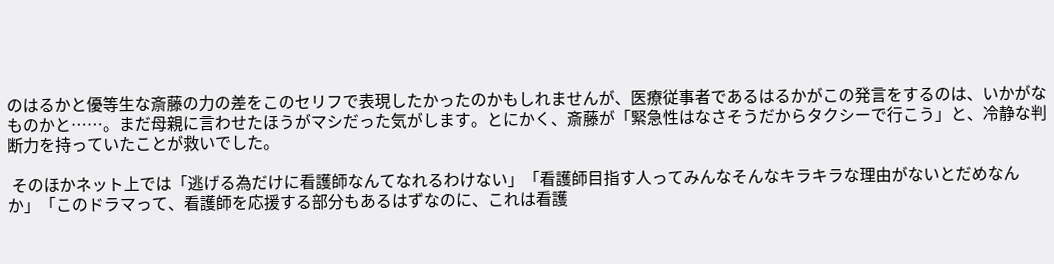のはるかと優等生な斎藤の力の差をこのセリフで表現したかったのかもしれませんが、医療従事者であるはるかがこの発言をするのは、いかがなものかと……。まだ母親に言わせたほうがマシだった気がします。とにかく、斎藤が「緊急性はなさそうだからタクシーで行こう」と、冷静な判断力を持っていたことが救いでした。

 そのほかネット上では「逃げる為だけに看護師なんてなれるわけない」「看護師目指す人ってみんなそんなキラキラな理由がないとだめなんか」「このドラマって、看護師を応援する部分もあるはずなのに、これは看護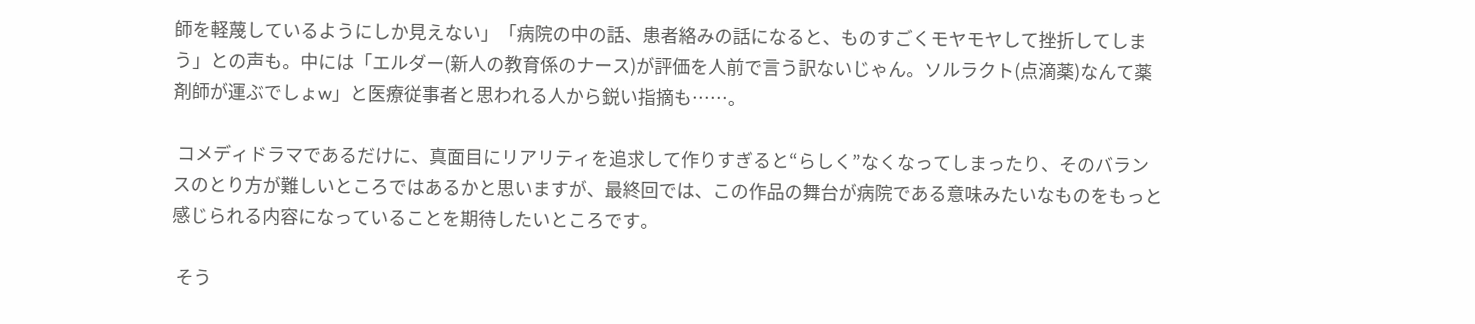師を軽蔑しているようにしか見えない」「病院の中の話、患者絡みの話になると、ものすごくモヤモヤして挫折してしまう」との声も。中には「エルダー(新人の教育係のナース)が評価を人前で言う訳ないじゃん。ソルラクト(点滴薬)なんて薬剤師が運ぶでしょw」と医療従事者と思われる人から鋭い指摘も……。

 コメディドラマであるだけに、真面目にリアリティを追求して作りすぎると“らしく”なくなってしまったり、そのバランスのとり方が難しいところではあるかと思いますが、最終回では、この作品の舞台が病院である意味みたいなものをもっと感じられる内容になっていることを期待したいところです。

 そう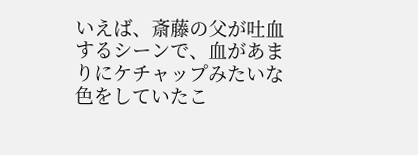いえば、斎藤の父が吐血するシーンで、血があまりにケチャップみたいな色をしていたこ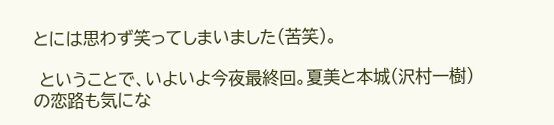とには思わず笑ってしまいました(苦笑)。

 ということで、いよいよ今夜最終回。夏美と本城(沢村一樹)の恋路も気にな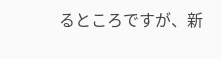るところですが、新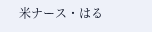米ナース・はる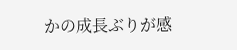かの成長ぶりが感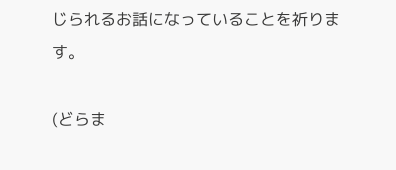じられるお話になっていることを祈ります。

(どらま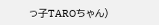っ子TAROちゃん)